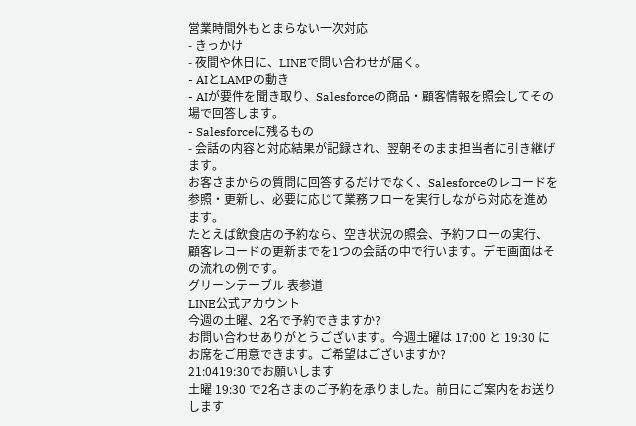営業時間外もとまらない一次対応
- きっかけ
- 夜間や休日に、LINEで問い合わせが届く。
- AIとLAMPの動き
- AIが要件を聞き取り、Salesforceの商品・顧客情報を照会してその場で回答します。
- Salesforceに残るもの
- 会話の内容と対応結果が記録され、翌朝そのまま担当者に引き継げます。
お客さまからの質問に回答するだけでなく、Salesforceのレコードを参照・更新し、必要に応じて業務フローを実行しながら対応を進めます。
たとえば飲食店の予約なら、空き状況の照会、予約フローの実行、顧客レコードの更新までを1つの会話の中で行います。デモ画面はその流れの例です。
グリーンテーブル 表参道
LINE公式アカウント
今週の土曜、2名で予約できますか?
お問い合わせありがとうございます。今週土曜は 17:00 と 19:30 にお席をご用意できます。ご希望はございますか?
21:0419:30でお願いします
土曜 19:30 で2名さまのご予約を承りました。前日にご案内をお送りします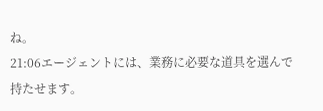ね。
21:06エージェントには、業務に必要な道具を選んで持たせます。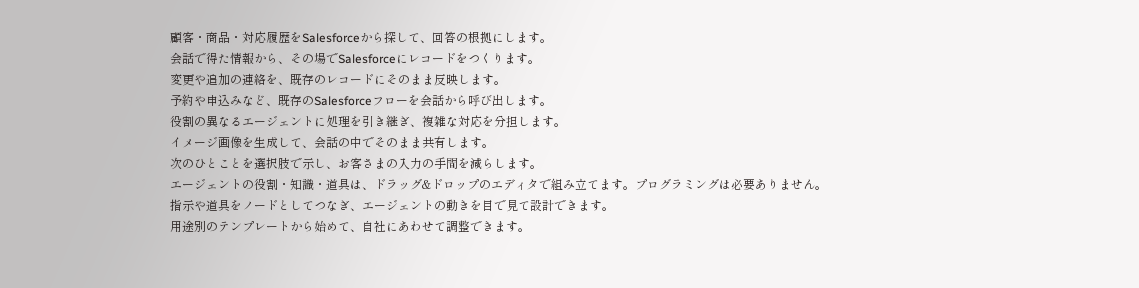顧客・商品・対応履歴をSalesforceから探して、回答の根拠にします。
会話で得た情報から、その場でSalesforceにレコードをつくります。
変更や追加の連絡を、既存のレコードにそのまま反映します。
予約や申込みなど、既存のSalesforceフローを会話から呼び出します。
役割の異なるエージェントに処理を引き継ぎ、複雑な対応を分担します。
イメージ画像を生成して、会話の中でそのまま共有します。
次のひとことを選択肢で示し、お客さまの入力の手間を減らします。
エージェントの役割・知識・道具は、ドラッグ&ドロップのエディタで組み立てます。プログラミングは必要ありません。
指示や道具をノードとしてつなぎ、エージェントの動きを目で見て設計できます。
用途別のテンプレートから始めて、自社にあわせて調整できます。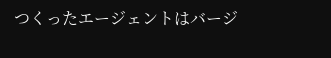つくったエージェントはバージ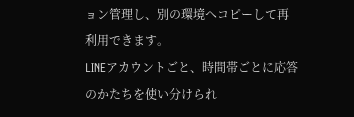ョン管理し、別の環境へコピーして再利用できます。
LINEアカウントごと、時間帯ごとに応答のかたちを使い分けられ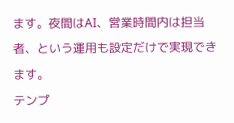ます。夜間はAI、営業時間内は担当者、という運用も設定だけで実現できます。
テンプ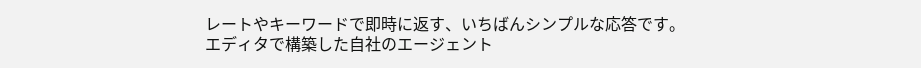レートやキーワードで即時に返す、いちばんシンプルな応答です。
エディタで構築した自社のエージェント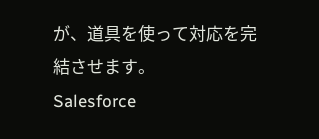が、道具を使って対応を完結させます。
Salesforce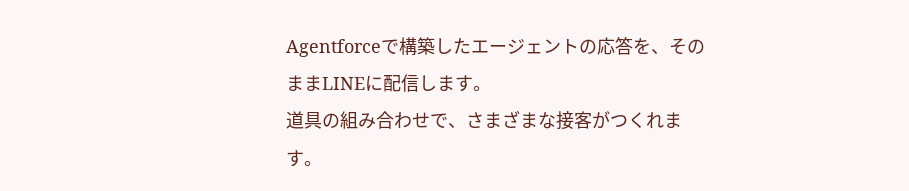Agentforceで構築したエージェントの応答を、そのままLINEに配信します。
道具の組み合わせで、さまざまな接客がつくれます。